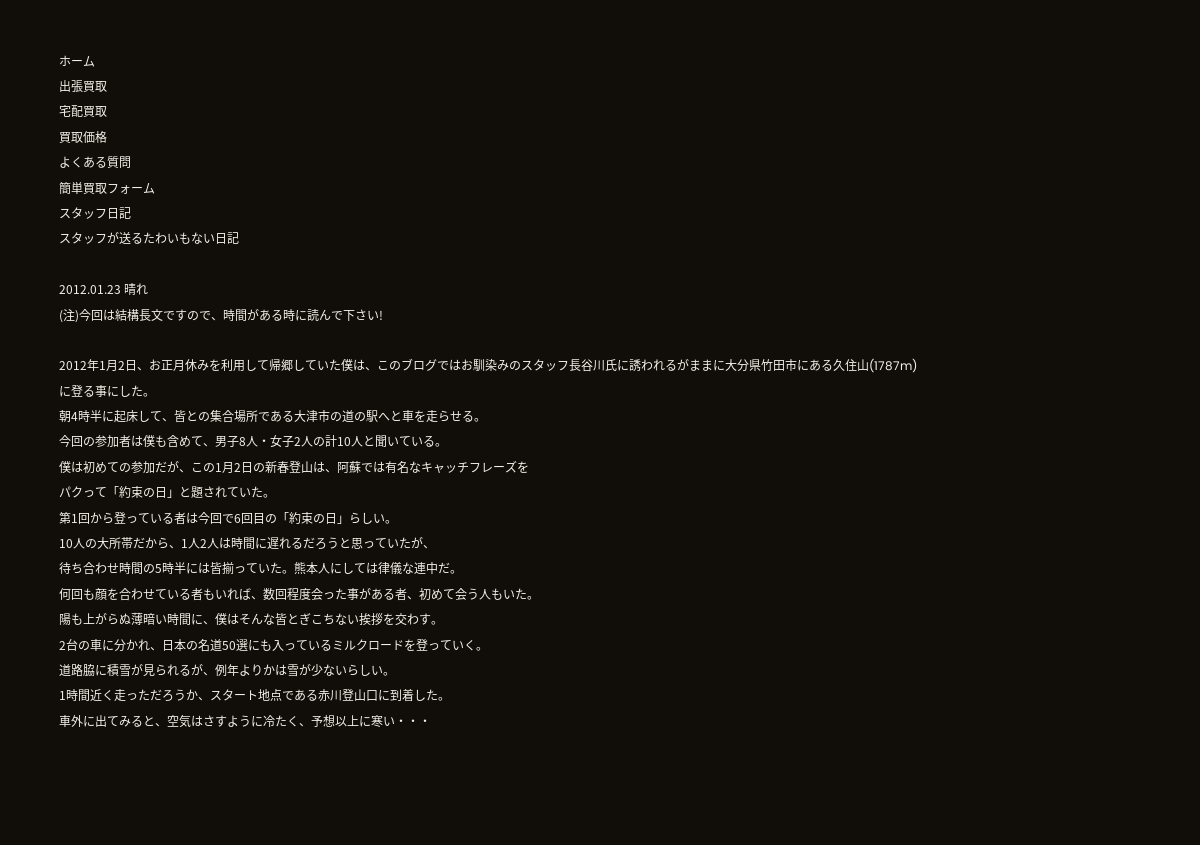ホーム
出張買取
宅配買取
買取価格
よくある質問
簡単買取フォーム
スタッフ日記
スタッフが送るたわいもない日記

2012.01.23 晴れ
(注)今回は結構長文ですので、時間がある時に読んで下さい!

2012年1月2日、お正月休みを利用して帰郷していた僕は、このブログではお馴染みのスタッフ長谷川氏に誘われるがままに大分県竹田市にある久住山(1787m)に登る事にした。
朝4時半に起床して、皆との集合場所である大津市の道の駅へと車を走らせる。
今回の参加者は僕も含めて、男子8人・女子2人の計10人と聞いている。
僕は初めての参加だが、この1月2日の新春登山は、阿蘇では有名なキャッチフレーズを
パクって「約束の日」と題されていた。
第1回から登っている者は今回で6回目の「約束の日」らしい。
10人の大所帯だから、1人2人は時間に遅れるだろうと思っていたが、
待ち合わせ時間の5時半には皆揃っていた。熊本人にしては律儀な連中だ。
何回も顔を合わせている者もいれば、数回程度会った事がある者、初めて会う人もいた。
陽も上がらぬ薄暗い時間に、僕はそんな皆とぎこちない挨拶を交わす。
2台の車に分かれ、日本の名道50選にも入っているミルクロードを登っていく。
道路脇に積雪が見られるが、例年よりかは雪が少ないらしい。
1時間近く走っただろうか、スタート地点である赤川登山口に到着した。
車外に出てみると、空気はさすように冷たく、予想以上に寒い・・・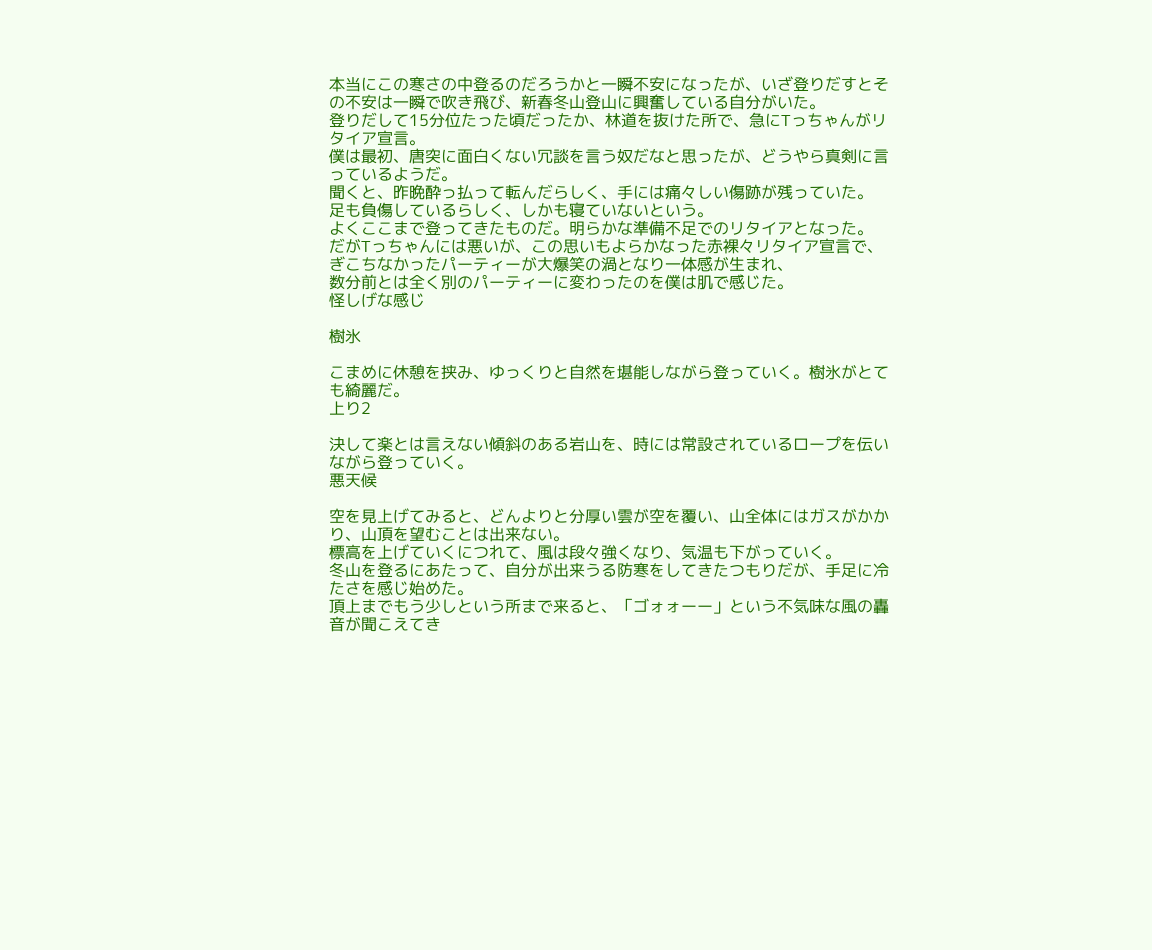本当にこの寒さの中登るのだろうかと一瞬不安になったが、いざ登りだすとその不安は一瞬で吹き飛び、新春冬山登山に興奮している自分がいた。
登りだして15分位たった頃だったか、林道を抜けた所で、急にTっちゃんがリタイア宣言。
僕は最初、唐突に面白くない冗談を言う奴だなと思ったが、どうやら真剣に言っているようだ。
聞くと、昨晩酔っ払って転んだらしく、手には痛々しい傷跡が残っていた。
足も負傷しているらしく、しかも寝ていないという。
よくここまで登ってきたものだ。明らかな準備不足でのリタイアとなった。
だがTっちゃんには悪いが、この思いもよらかなった赤裸々リタイア宣言で、
ぎこちなかったパーティーが大爆笑の渦となり一体感が生まれ、
数分前とは全く別のパーティーに変わったのを僕は肌で感じた。
怪しげな感じ

樹氷

こまめに休憩を挟み、ゆっくりと自然を堪能しながら登っていく。樹氷がとても綺麗だ。
上り2

決して楽とは言えない傾斜のある岩山を、時には常設されているロープを伝いながら登っていく。
悪天候

空を見上げてみると、どんよりと分厚い雲が空を覆い、山全体にはガスがかかり、山頂を望むことは出来ない。
標高を上げていくにつれて、風は段々強くなり、気温も下がっていく。
冬山を登るにあたって、自分が出来うる防寒をしてきたつもりだが、手足に冷たさを感じ始めた。
頂上までもう少しという所まで来ると、「ゴォォーー」という不気味な風の轟音が聞こえてき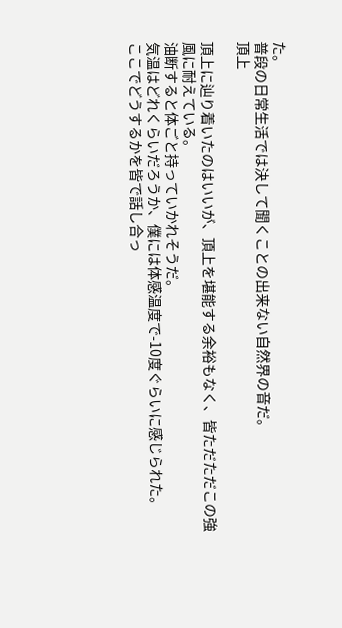た。
普段の日常生活では決して聞くことの出来ない自然界の音だ。
頂上

頂上に辿り着いたのはいいが、頂上を堪能する余裕もなく、皆ただただこの強風に耐えている。
油断すると体ごと持っていかれそうだ。
気温はどれくらいだろうか、僕には体感温度で-10度ぐらいに感じられた。
ここでどうするかを皆で話し合っ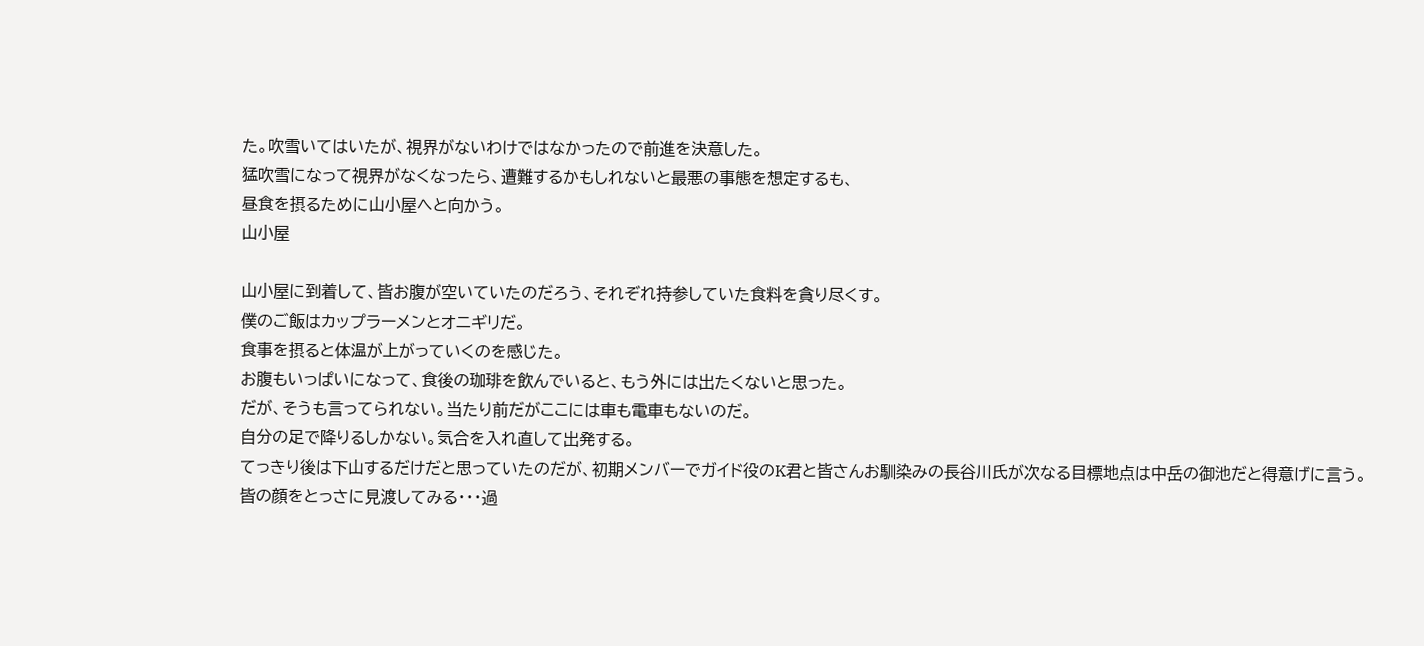た。吹雪いてはいたが、視界がないわけではなかったので前進を決意した。
猛吹雪になって視界がなくなったら、遭難するかもしれないと最悪の事態を想定するも、
昼食を摂るために山小屋へと向かう。
山小屋

山小屋に到着して、皆お腹が空いていたのだろう、それぞれ持参していた食料を貪り尽くす。
僕のご飯はカップラーメンとオニギリだ。
食事を摂ると体温が上がっていくのを感じた。
お腹もいっぱいになって、食後の珈琲を飲んでいると、もう外には出たくないと思った。
だが、そうも言ってられない。当たり前だがここには車も電車もないのだ。
自分の足で降りるしかない。気合を入れ直して出発する。
てっきり後は下山するだけだと思っていたのだが、初期メンバーでガイド役のK君と皆さんお馴染みの長谷川氏が次なる目標地点は中岳の御池だと得意げに言う。
皆の顔をとっさに見渡してみる・・・過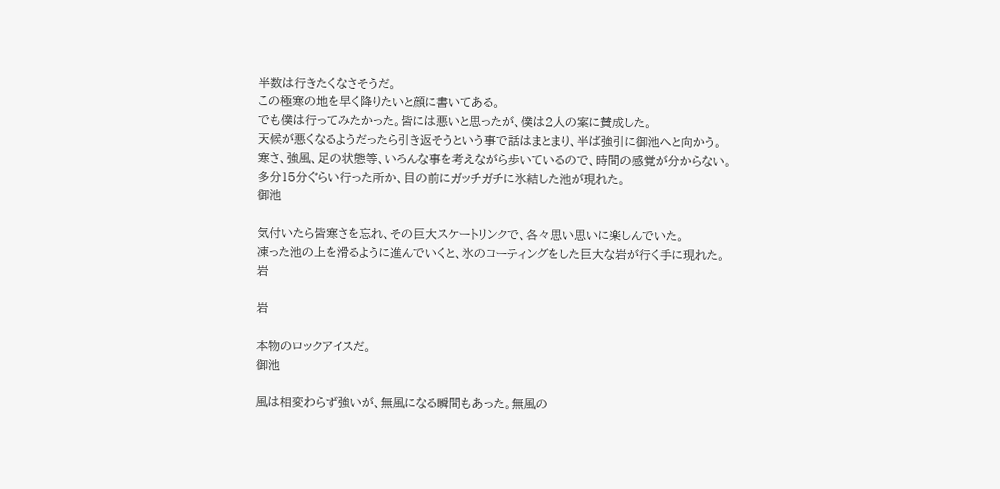半数は行きたくなさそうだ。
この極寒の地を早く降りたいと顔に書いてある。
でも僕は行ってみたかった。皆には悪いと思ったが、僕は2人の案に賛成した。
天候が悪くなるようだったら引き返そうという事で話はまとまり、半ば強引に御池へと向かう。
寒さ、強風、足の状態等、いろんな事を考えながら歩いているので、時間の感覚が分からない。
多分15分ぐらい行った所か、目の前にガッチガチに氷結した池が現れた。
御池

気付いたら皆寒さを忘れ、その巨大スケートリンクで、各々思い思いに楽しんでいた。
凍った池の上を滑るように進んでいくと、氷のコーティングをした巨大な岩が行く手に現れた。
岩

岩

本物のロックアイスだ。
御池

風は相変わらず強いが、無風になる瞬間もあった。無風の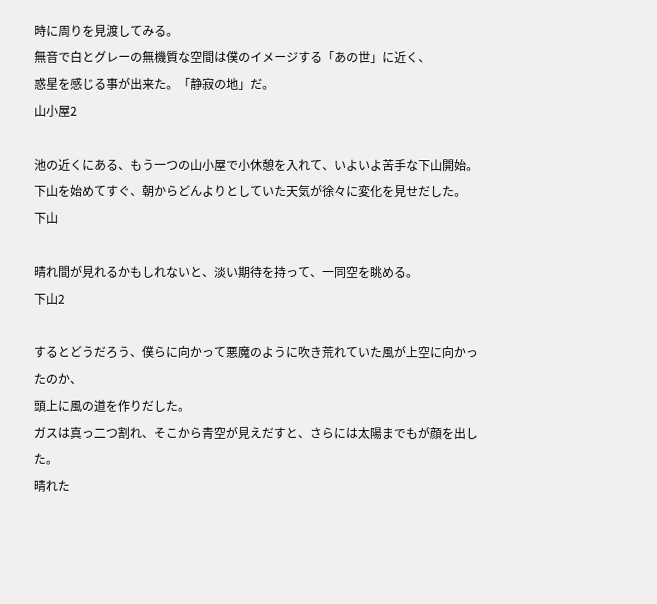時に周りを見渡してみる。
無音で白とグレーの無機質な空間は僕のイメージする「あの世」に近く、
惑星を感じる事が出来た。「静寂の地」だ。
山小屋2

池の近くにある、もう一つの山小屋で小休憩を入れて、いよいよ苦手な下山開始。
下山を始めてすぐ、朝からどんよりとしていた天気が徐々に変化を見せだした。
下山

晴れ間が見れるかもしれないと、淡い期待を持って、一同空を眺める。
下山2

するとどうだろう、僕らに向かって悪魔のように吹き荒れていた風が上空に向かったのか、
頭上に風の道を作りだした。
ガスは真っ二つ割れ、そこから青空が見えだすと、さらには太陽までもが顔を出した。
晴れた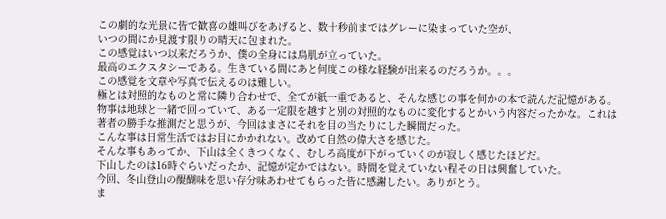この劇的な光景に皆で歓喜の雄叫びをあげると、数十秒前まではグレーに染まっていた空が、
いつの間にか見渡す限りの晴天に包まれた。
この感覚はいつ以来だろうか、僕の全身には鳥肌が立っていた。
最高のエクスタシーである。生きている間にあと何度この様な経験が出来るのだろうか。。。
この感覚を文章や写真で伝えるのは難しい。
極とは対照的なものと常に隣り合わせで、全てが紙一重であると、そんな感じの事を何かの本で読んだ記憶がある。
物事は地球と一緒で回っていて、ある一定限を越すと別の対照的なものに変化するとかいう内容だったかな。これは著者の勝手な推測だと思うが、今回はまさにそれを目の当たりにした瞬間だった。
こんな事は日常生活ではお目にかかれない。改めて自然の偉大さを感じた。
そんな事もあってか、下山は全くきつくなく、むしろ高度が下がっていくのが寂しく感じたほどだ。
下山したのは16時ぐらいだったか、記憶が定かではない。時間を覚えていない程その日は興奮していた。
今回、冬山登山の醍醐味を思い存分味あわせてもらった皆に感謝したい。ありがとう。
ま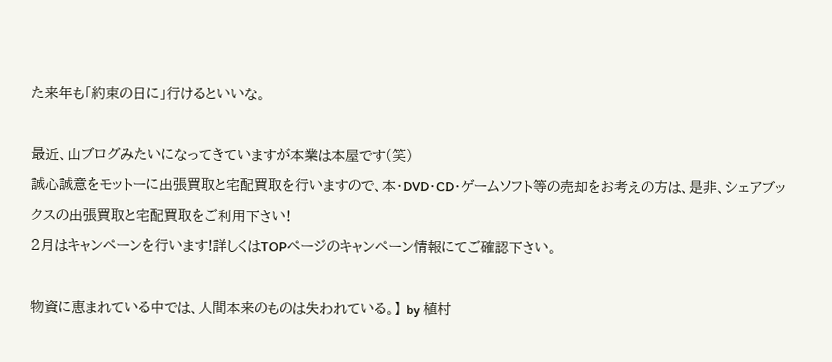た来年も「約束の日に」行けるといいな。

最近、山ブログみたいになってきていますが本業は本屋です(笑)
誠心誠意をモットーに出張買取と宅配買取を行いますので、本・DVD・CD・ゲームソフト等の売却をお考えの方は、是非、シェアブックスの出張買取と宅配買取をご利用下さい!
2月はキャンペーンを行います!詳しくはTOPページのキャンペーン情報にてご確認下さい。

物資に恵まれている中では、人間本来のものは失われている。】 by 植村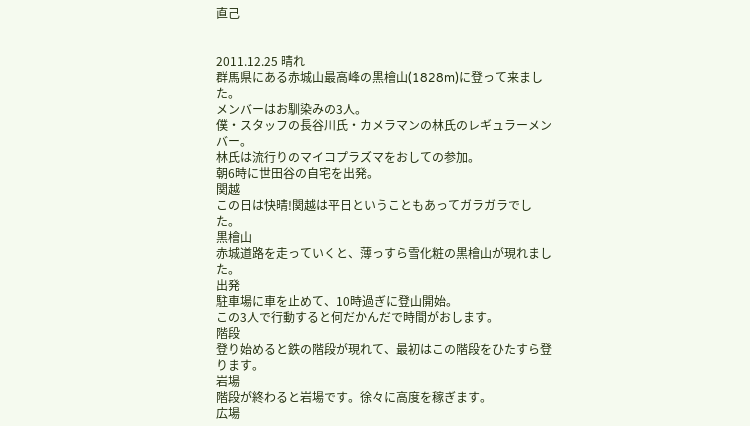直己


2011.12.25 晴れ
群馬県にある赤城山最高峰の黒檜山(1828m)に登って来ました。
メンバーはお馴染みの3人。
僕・スタッフの長谷川氏・カメラマンの林氏のレギュラーメンバー。
林氏は流行りのマイコプラズマをおしての参加。
朝6時に世田谷の自宅を出発。
関越
この日は快晴!関越は平日ということもあってガラガラでした。
黒檜山
赤城道路を走っていくと、薄っすら雪化粧の黒檜山が現れました。
出発
駐車場に車を止めて、10時過ぎに登山開始。
この3人で行動すると何だかんだで時間がおします。
階段
登り始めると鉄の階段が現れて、最初はこの階段をひたすら登ります。
岩場
階段が終わると岩場です。徐々に高度を稼ぎます。
広場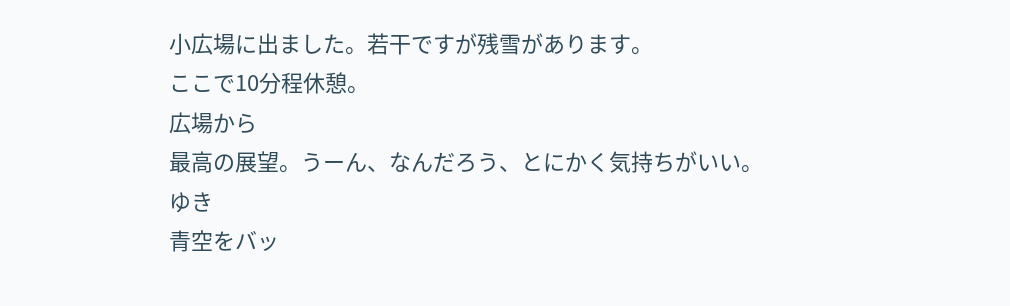小広場に出ました。若干ですが残雪があります。
ここで10分程休憩。
広場から
最高の展望。うーん、なんだろう、とにかく気持ちがいい。
ゆき
青空をバッ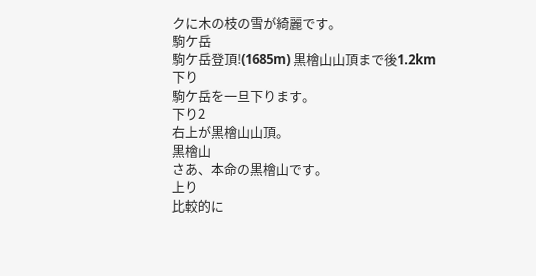クに木の枝の雪が綺麗です。
駒ケ岳
駒ケ岳登頂!(1685m) 黒檜山山頂まで後1.2km
下り
駒ケ岳を一旦下ります。
下り2
右上が黒檜山山頂。
黒檜山
さあ、本命の黒檜山です。
上り
比較的に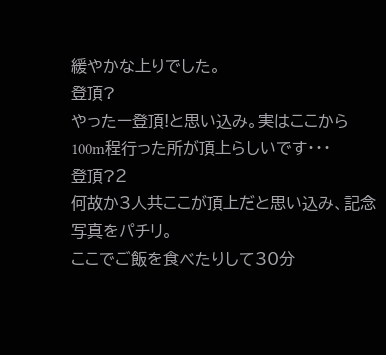緩やかな上りでした。
登頂?
やったー登頂!と思い込み。実はここから100m程行った所が頂上らしいです・・・
登頂?2
何故か3人共ここが頂上だと思い込み、記念写真をパチリ。
ここでご飯を食べたりして30分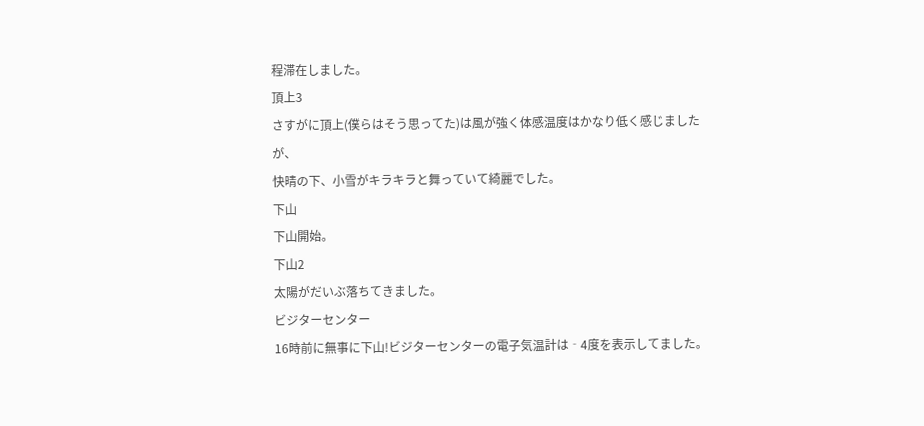程滞在しました。
頂上3
さすがに頂上(僕らはそう思ってた)は風が強く体感温度はかなり低く感じましたが、
快晴の下、小雪がキラキラと舞っていて綺麗でした。
下山
下山開始。
下山2
太陽がだいぶ落ちてきました。
ビジターセンター
16時前に無事に下山!ビジターセンターの電子気温計は‐4度を表示してました。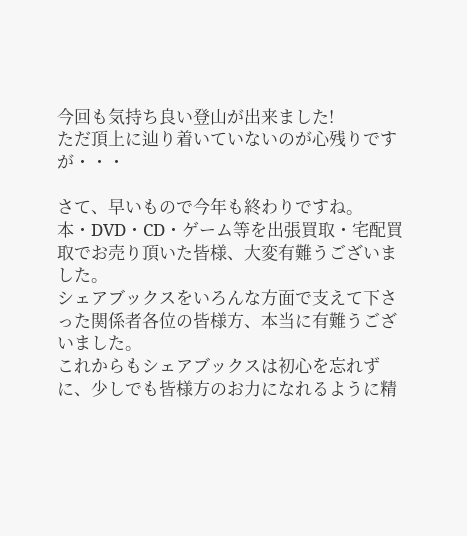今回も気持ち良い登山が出来ました!
ただ頂上に辿り着いていないのが心残りですが・・・

さて、早いもので今年も終わりですね。
本・DVD・CD・ゲーム等を出張買取・宅配買取でお売り頂いた皆様、大変有難うございました。
シェアブックスをいろんな方面で支えて下さった関係者各位の皆様方、本当に有難うございました。
これからもシェアブックスは初心を忘れずに、少しでも皆様方のお力になれるように精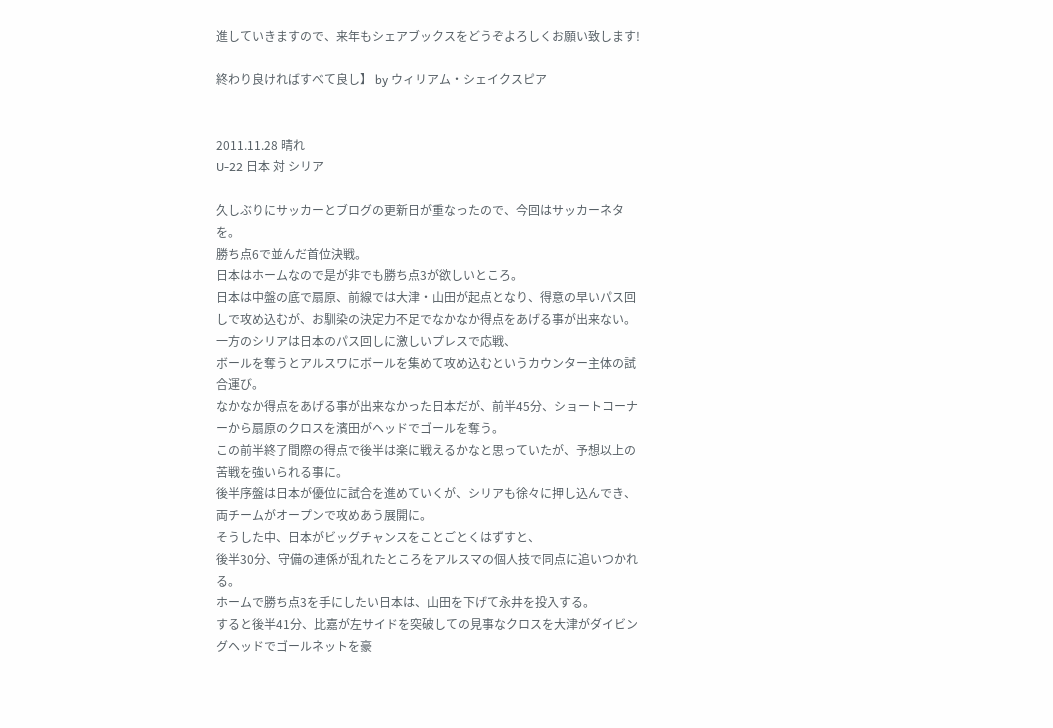進していきますので、来年もシェアブックスをどうぞよろしくお願い致します!

終わり良ければすべて良し】 by ウィリアム・シェイクスピア


2011.11.28 晴れ
U-22 日本 対 シリア

久しぶりにサッカーとブログの更新日が重なったので、今回はサッカーネタを。
勝ち点6で並んだ首位決戦。
日本はホームなので是が非でも勝ち点3が欲しいところ。
日本は中盤の底で扇原、前線では大津・山田が起点となり、得意の早いパス回しで攻め込むが、お馴染の決定力不足でなかなか得点をあげる事が出来ない。
一方のシリアは日本のパス回しに激しいプレスで応戦、
ボールを奪うとアルスワにボールを集めて攻め込むというカウンター主体の試合運び。
なかなか得点をあげる事が出来なかった日本だが、前半45分、ショートコーナーから扇原のクロスを濱田がヘッドでゴールを奪う。
この前半終了間際の得点で後半は楽に戦えるかなと思っていたが、予想以上の苦戦を強いられる事に。
後半序盤は日本が優位に試合を進めていくが、シリアも徐々に押し込んでき、
両チームがオープンで攻めあう展開に。
そうした中、日本がビッグチャンスをことごとくはずすと、
後半30分、守備の連係が乱れたところをアルスマの個人技で同点に追いつかれる。
ホームで勝ち点3を手にしたい日本は、山田を下げて永井を投入する。
すると後半41分、比嘉が左サイドを突破しての見事なクロスを大津がダイビングヘッドでゴールネットを豪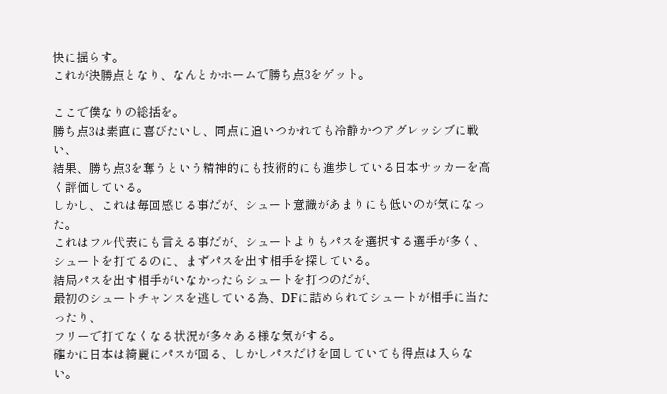快に揺らす。
これが決勝点となり、なんとかホームで勝ち点3をゲット。

ここで僕なりの総括を。
勝ち点3は素直に喜びたいし、同点に追いつかれても冷静かつアグレッシブに戦い、
結果、勝ち点3を奪うという精神的にも技術的にも進歩している日本サッカーを高く評価している。
しかし、これは毎回感じる事だが、シュート意識があまりにも低いのが気になった。
これはフル代表にも言える事だが、シュートよりもパスを選択する選手が多く、
シュートを打てるのに、まずパスを出す相手を探している。
結局パスを出す相手がいなかったらシュートを打つのだが、
最初のシュートチャンスを逃している為、DFに詰められてシュートが相手に当たったり、
フリーで打てなくなる状況が多々ある様な気がする。
確かに日本は綺麗にパスが回る、しかしパスだけを回していても得点は入らない。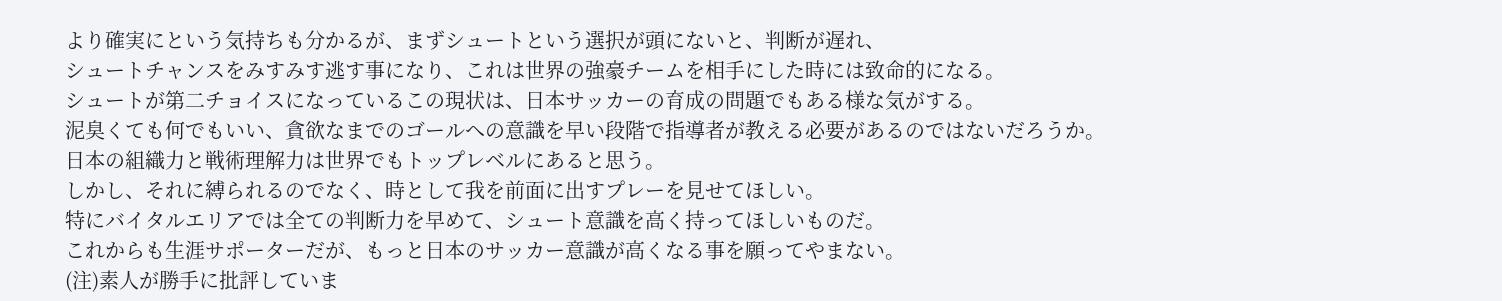より確実にという気持ちも分かるが、まずシュートという選択が頭にないと、判断が遅れ、
シュートチャンスをみすみす逃す事になり、これは世界の強豪チームを相手にした時には致命的になる。
シュートが第二チョイスになっているこの現状は、日本サッカーの育成の問題でもある様な気がする。
泥臭くても何でもいい、貪欲なまでのゴールへの意識を早い段階で指導者が教える必要があるのではないだろうか。
日本の組織力と戦術理解力は世界でもトップレベルにあると思う。
しかし、それに縛られるのでなく、時として我を前面に出すプレーを見せてほしい。
特にバイタルエリアでは全ての判断力を早めて、シュート意識を高く持ってほしいものだ。
これからも生涯サポーターだが、もっと日本のサッカー意識が高くなる事を願ってやまない。
(注)素人が勝手に批評していま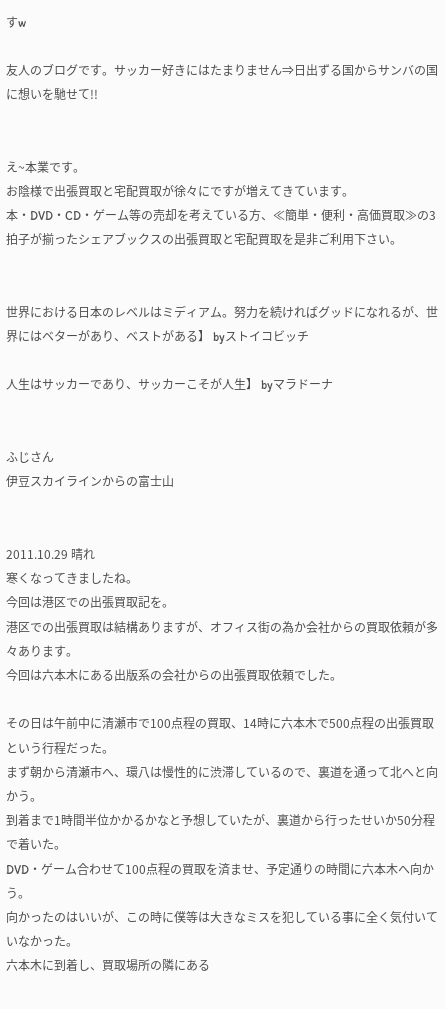すw

友人のブログです。サッカー好きにはたまりません⇒日出ずる国からサンバの国に想いを馳せて!!


え~本業です。
お陰様で出張買取と宅配買取が徐々にですが増えてきています。
本・DVD・CD・ゲーム等の売却を考えている方、≪簡単・便利・高価買取≫の3拍子が揃ったシェアブックスの出張買取と宅配買取を是非ご利用下さい。


世界における日本のレベルはミディアム。努力を続ければグッドになれるが、世界にはベターがあり、ベストがある】 byストイコビッチ

人生はサッカーであり、サッカーこそが人生】 byマラドーナ


ふじさん
伊豆スカイラインからの富士山


2011.10.29 晴れ
寒くなってきましたね。
今回は港区での出張買取記を。
港区での出張買取は結構ありますが、オフィス街の為か会社からの買取依頼が多々あります。
今回は六本木にある出版系の会社からの出張買取依頼でした。

その日は午前中に清瀬市で100点程の買取、14時に六本木で500点程の出張買取という行程だった。
まず朝から清瀬市へ、環八は慢性的に渋滞しているので、裏道を通って北へと向かう。
到着まで1時間半位かかるかなと予想していたが、裏道から行ったせいか50分程で着いた。
DVD・ゲーム合わせて100点程の買取を済ませ、予定通りの時間に六本木へ向かう。
向かったのはいいが、この時に僕等は大きなミスを犯している事に全く気付いていなかった。
六本木に到着し、買取場所の隣にある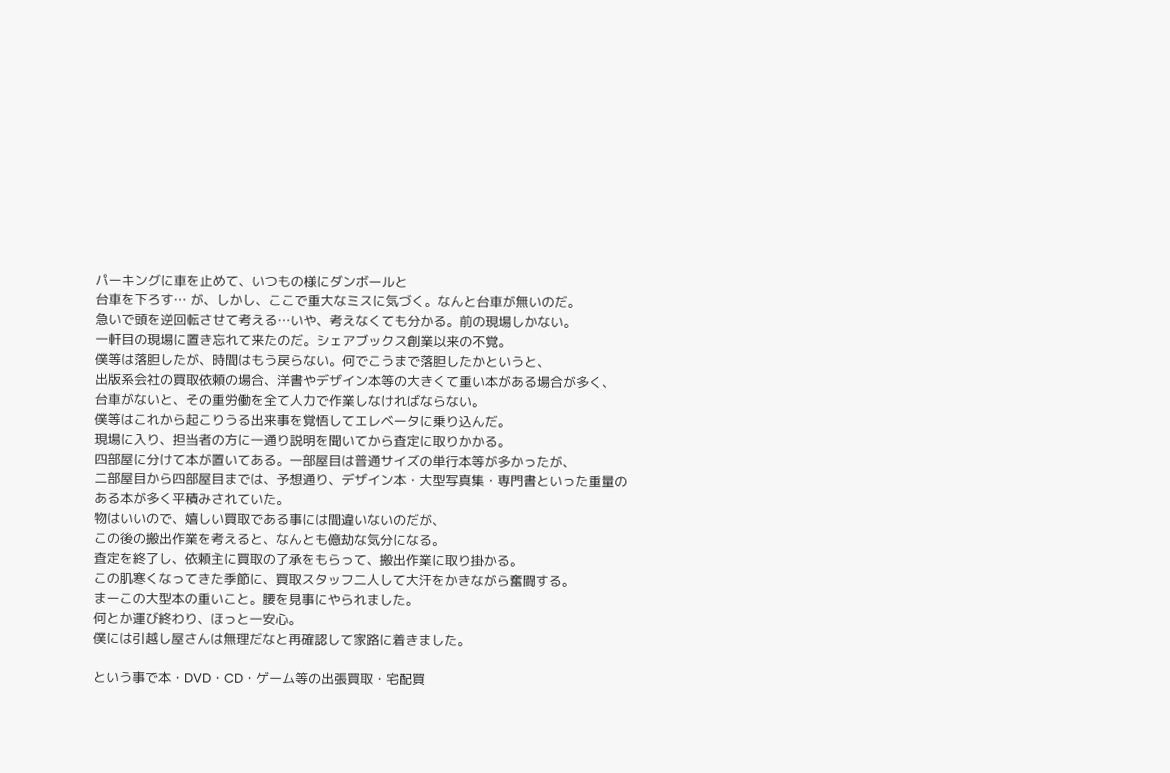パーキングに車を止めて、いつもの様にダンボールと
台車を下ろす… が、しかし、ここで重大なミスに気づく。なんと台車が無いのだ。
急いで頭を逆回転させて考える…いや、考えなくても分かる。前の現場しかない。
一軒目の現場に置き忘れて来たのだ。シェアブックス創業以来の不覚。
僕等は落胆したが、時間はもう戻らない。何でこうまで落胆したかというと、
出版系会社の買取依頼の場合、洋書やデザイン本等の大きくて重い本がある場合が多く、
台車がないと、その重労働を全て人力で作業しなければならない。
僕等はこれから起こりうる出来事を覚悟してエレベータに乗り込んだ。
現場に入り、担当者の方に一通り説明を聞いてから査定に取りかかる。
四部屋に分けて本が置いてある。一部屋目は普通サイズの単行本等が多かったが、
二部屋目から四部屋目までは、予想通り、デザイン本・大型写真集・専門書といった重量のある本が多く平積みされていた。
物はいいので、嬉しい買取である事には間違いないのだが、
この後の搬出作業を考えると、なんとも億劫な気分になる。
査定を終了し、依頼主に買取の了承をもらって、搬出作業に取り掛かる。
この肌寒くなってきた季節に、買取スタッフ二人して大汗をかきながら奮闘する。
まーこの大型本の重いこと。腰を見事にやられました。
何とか運び終わり、ほっと一安心。
僕には引越し屋さんは無理だなと再確認して家路に着きました。

という事で本・DVD・CD・ゲーム等の出張買取・宅配買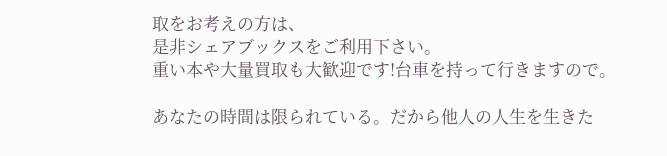取をお考えの方は、
是非シェアブックスをご利用下さい。
重い本や大量買取も大歓迎です!台車を持って行きますので。

あなたの時間は限られている。だから他人の人生を生きた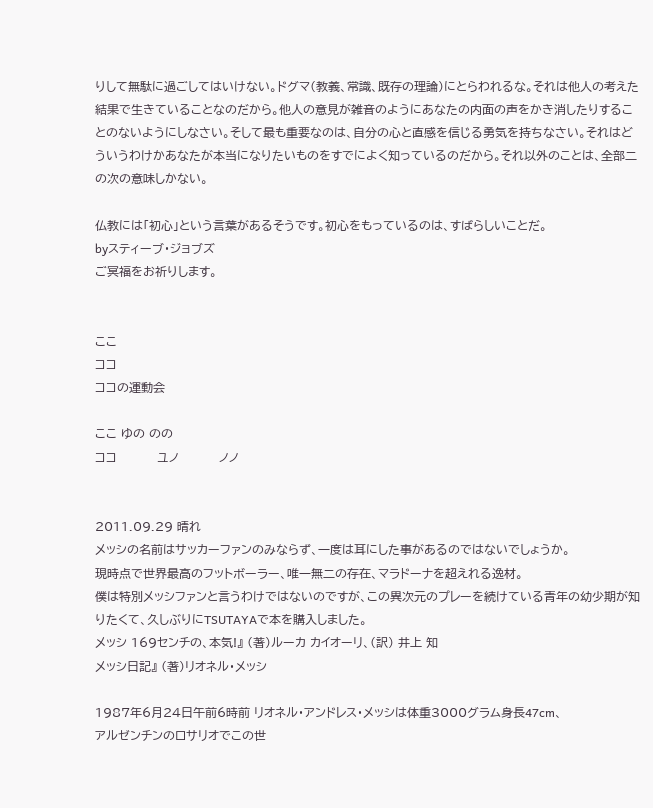りして無駄に過ごしてはいけない。ドグマ(教義、常識、既存の理論)にとらわれるな。それは他人の考えた結果で生きていることなのだから。他人の意見が雑音のようにあなたの内面の声をかき消したりすることのないようにしなさい。そして最も重要なのは、自分の心と直感を信じる勇気を持ちなさい。それはどういうわけかあなたが本当になりたいものをすでによく知っているのだから。それ以外のことは、全部二の次の意味しかない。

仏教には「初心」という言葉があるそうです。初心をもっているのは、すばらしいことだ。
byスティーブ・ジョブズ
ご冥福をお祈りします。


ここ
ココ
ココの運動会

ここ ゆの のの
ココ          ユノ          ノノ


2011.09.29 晴れ
メッシの名前はサッカーファンのみならず、一度は耳にした事があるのではないでしょうか。
現時点で世界最高のフットボーラー、唯一無二の存在、マラドーナを超えれる逸材。
僕は特別メッシファンと言うわけではないのですが、この異次元のプレーを続けている青年の幼少期が知りたくて、久しぶりにTSUTAYAで本を購入しました。
メッシ 169センチの、本気!』 (著)ルーカ カイオーリ、(訳) 井上 知
メッシ日記』 (著)リオネル・メッシ

1987年6月24日午前6時前 リオネル・アンドレス・メッシは体重3000グラム身長47cm、
アルゼンチンのロサリオでこの世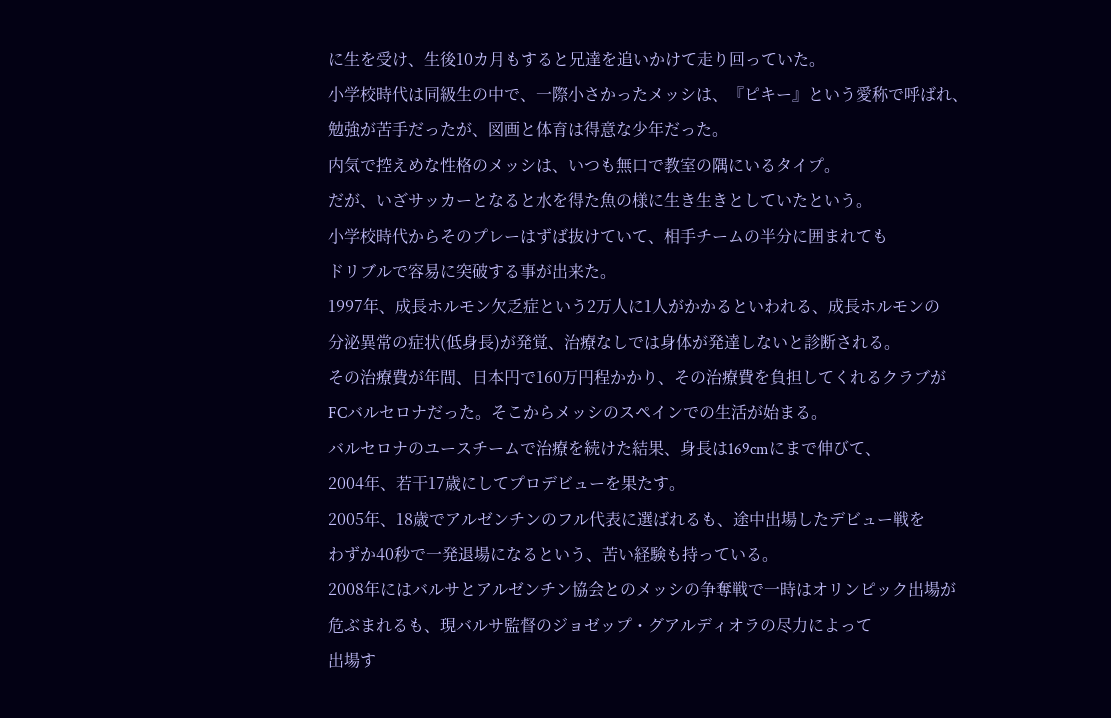に生を受け、生後10カ月もすると兄達を追いかけて走り回っていた。
小学校時代は同級生の中で、一際小さかったメッシは、『ピキー』という愛称で呼ばれ、
勉強が苦手だったが、図画と体育は得意な少年だった。
内気で控えめな性格のメッシは、いつも無口で教室の隅にいるタイプ。
だが、いざサッカーとなると水を得た魚の様に生き生きとしていたという。
小学校時代からそのプレーはずば抜けていて、相手チームの半分に囲まれても
ドリブルで容易に突破する事が出来た。
1997年、成長ホルモン欠乏症という2万人に1人がかかるといわれる、成長ホルモンの
分泌異常の症状(低身長)が発覚、治療なしでは身体が発達しないと診断される。
その治療費が年間、日本円で160万円程かかり、その治療費を負担してくれるクラブが
FCバルセロナだった。そこからメッシのスペインでの生活が始まる。
バルセロナのユースチームで治療を続けた結果、身長は169cmにまで伸びて、
2004年、若干17歳にしてプロデビューを果たす。
2005年、18歳でアルゼンチンのフル代表に選ばれるも、途中出場したデビュー戦を
わずか40秒で一発退場になるという、苦い経験も持っている。
2008年にはバルサとアルゼンチン協会とのメッシの争奪戦で一時はオリンピック出場が
危ぶまれるも、現バルサ監督のジョゼップ・グアルディオラの尽力によって
出場す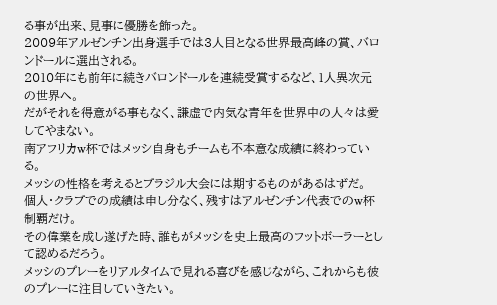る事が出来、見事に優勝を飾った。
2009年アルゼンチン出身選手では3人目となる世界最高峰の賞、バロンドールに選出される。
2010年にも前年に続きバロンドールを連続受賞するなど、1人異次元の世界へ。
だがそれを得意がる事もなく、謙虚で内気な青年を世界中の人々は愛してやまない。
南アフリカw杯ではメッシ自身もチームも不本意な成績に終わっている。
メッシの性格を考えるとブラジル大会には期するものがあるはずだ。
個人・クラブでの成績は申し分なく、残すはアルゼンチン代表でのw杯制覇だけ。
その偉業を成し遂げた時、誰もがメッシを史上最高のフットボーラーとして認めるだろう。
メッシのプレーをリアルタイムで見れる喜びを感じながら、これからも彼のプレーに注目していきたい。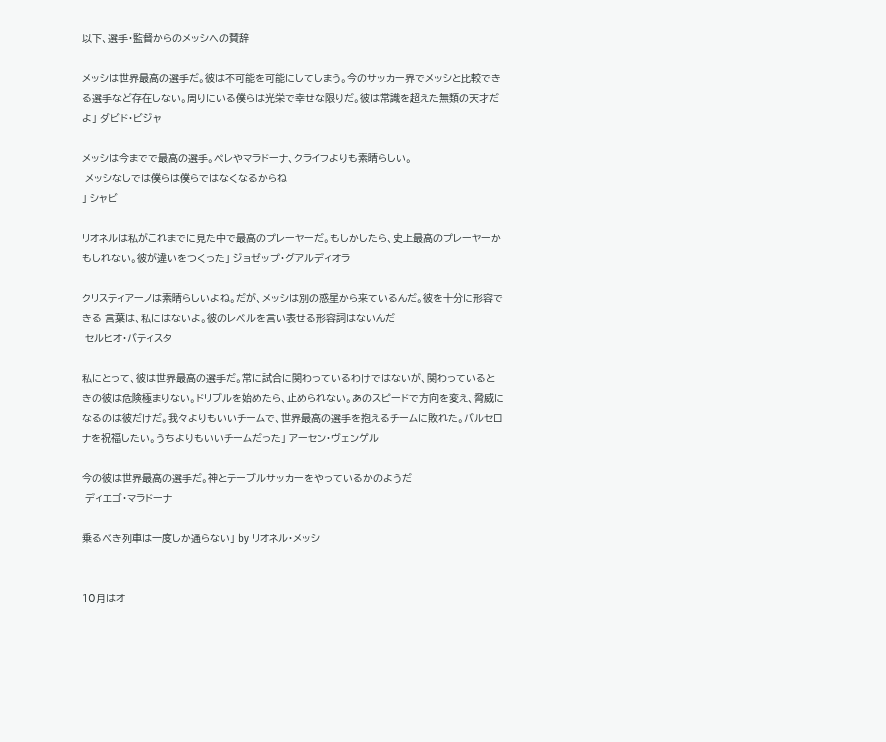以下、選手・監督からのメッシへの賛辞

メッシは世界最高の選手だ。彼は不可能を可能にしてしまう。今のサッカー界でメッシと比較できる選手など存在しない。周りにいる僕らは光栄で幸せな限りだ。彼は常識を超えた無類の天才だよ」 ダビド・ビジャ

メッシは今までで最高の選手。ペレやマラドーナ、クライフよりも素晴らしい。
 メッシなしでは僕らは僕らではなくなるからね
」 シャビ

リオネルは私がこれまでに見た中で最高のプレーヤーだ。もしかしたら、史上最高のプレーヤーかもしれない。彼が違いをつくった」 ジョゼップ・グアルディオラ

クリスティアーノは素晴らしいよね。だが、メッシは別の惑星から来ているんだ。彼を十分に形容できる 言葉は、私にはないよ。彼のレベルを言い表せる形容詞はないんだ
 セルヒオ・バティスタ

私にとって、彼は世界最高の選手だ。常に試合に関わっているわけではないが、関わっているときの彼は危険極まりない。ドリブルを始めたら、止められない。あのスピードで方向を変え、脅威になるのは彼だけだ。我々よりもいいチームで、世界最高の選手を抱えるチームに敗れた。バルセロナを祝福したい。うちよりもいいチームだった」 アーセン・ヴェンゲル

今の彼は世界最高の選手だ。神とテーブルサッカーをやっているかのようだ
 ディエゴ・マラドーナ

乗るべき列車は一度しか通らない」 by リオネル・メッシ


10月はオ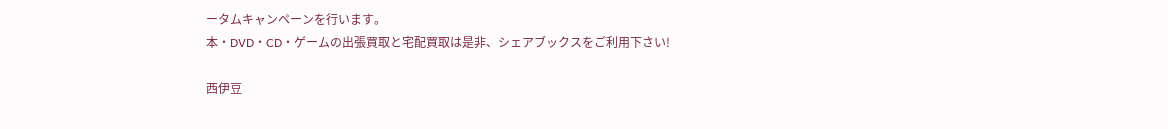ータムキャンペーンを行います。
本・DVD・CD・ゲームの出張買取と宅配買取は是非、シェアブックスをご利用下さい!

西伊豆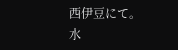西伊豆にて。水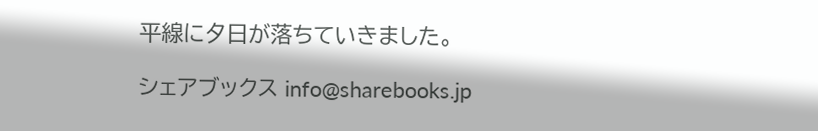平線に夕日が落ちていきました。

シェアブックス info@sharebooks.jp